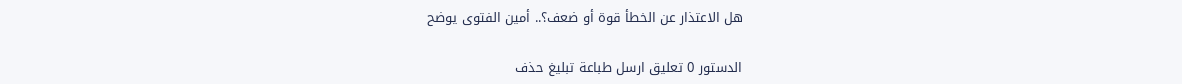هل الاعتذار عن الخطأ قوة أو ضعف؟.. أمين الفتوى يوضح

الدستور 0 تعليق ارسل طباعة تبليغ حذف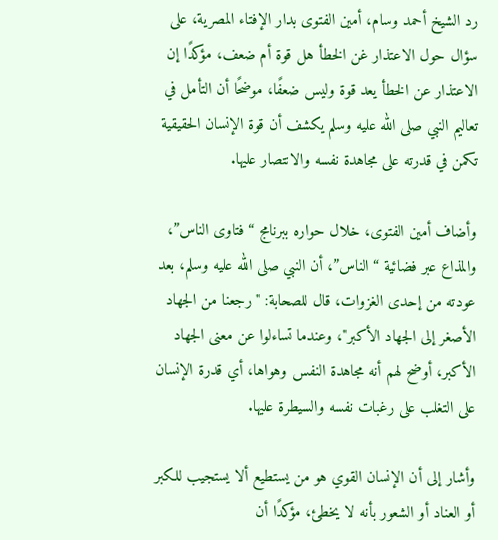رد الشيخ أحمد وسام، أمين الفتوى بدار الإفتاء المصرية، على سؤال حول الاعتذار غن الخطأ هل قوة أم ضعف، مؤكدًا إن الاعتذار عن الخطأ يعد قوة وليس ضعفًا، موضحًا أن التأمل في تعاليم النبي صلى الله عليه وسلم يكشف أن قوة الإنسان الحقيقية تكمن في قدرته على مجاهدة نفسه والانتصار عليها.

وأضاف أمين الفتوى، خلال حواره ببرنامج “فتاوى الناس”، والمذاع عبر فضائية “الناس”، أن النبي صلى الله عليه وسلم، بعد عودته من إحدى الغزوات، قال للصحابة: "رجعنا من الجهاد الأصغر إلى الجهاد الأكبر"، وعندما تساءلوا عن معنى الجهاد الأكبر، أوضح لهم أنه مجاهدة النفس وهواها، أي قدرة الإنسان على التغلب على رغبات نفسه والسيطرة عليها.

وأشار إلى أن الإنسان القوي هو من يستطيع ألا يستجيب للكبر أو العناد أو الشعور بأنه لا يخطئ، مؤكدًا أن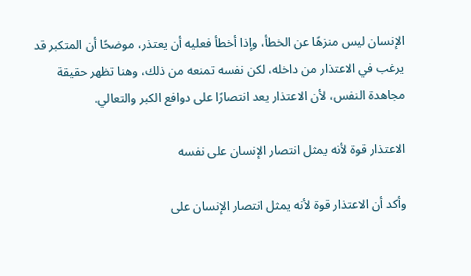الإنسان ليس منزهًا عن الخطأ، وإذا أخطأ فعليه أن يعتذر، موضحًا أن المتكبر قد يرغب في الاعتذار من داخله، لكن نفسه تمنعه من ذلك، وهنا تظهر حقيقة مجاهدة النفس، لأن الاعتذار يعد انتصارًا على دوافع الكبر والتعالي.

الاعتذار قوة لأنه يمثل انتصار الإنسان على نفسه

وأكد أن الاعتذار قوة لأنه يمثل انتصار الإنسان على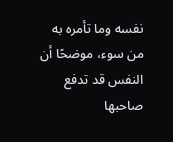نفسه وما تأمره به من سوء، موضحًا أن النفس قد تدفع صاحبها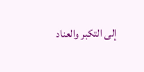إلى التكبر والعناد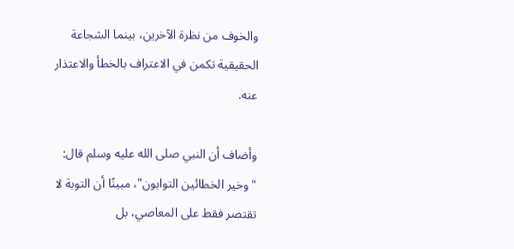والخوف من نظرة الآخرين، بينما الشجاعة الحقيقية تكمن في الاعتراف بالخطأ والاعتذار عنه.

وأضاف أن النبي صلى الله عليه وسلم قال: "وخير الخطائين التوابون"، مبينًا أن التوبة لا تقتصر فقط على المعاصي، بل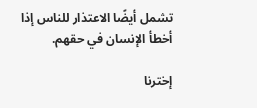تشمل أيضًا الاعتذار للناس إذا أخطأ الإنسان في حقهم.

إخترنا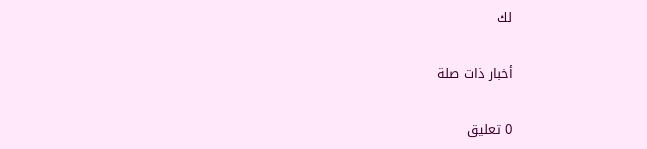لك

أخبار ذات صلة

0 تعليق